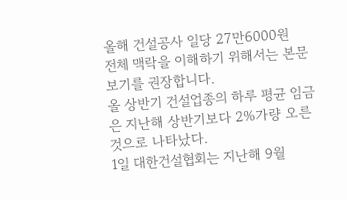올해 건설공사 일당 27만6000원
전체 맥락을 이해하기 위해서는 본문 보기를 권장합니다.
올 상반기 건설업종의 하루 평균 임금은 지난해 상반기보다 2%가량 오른 것으로 나타났다.
1일 대한건설협회는 지난해 9월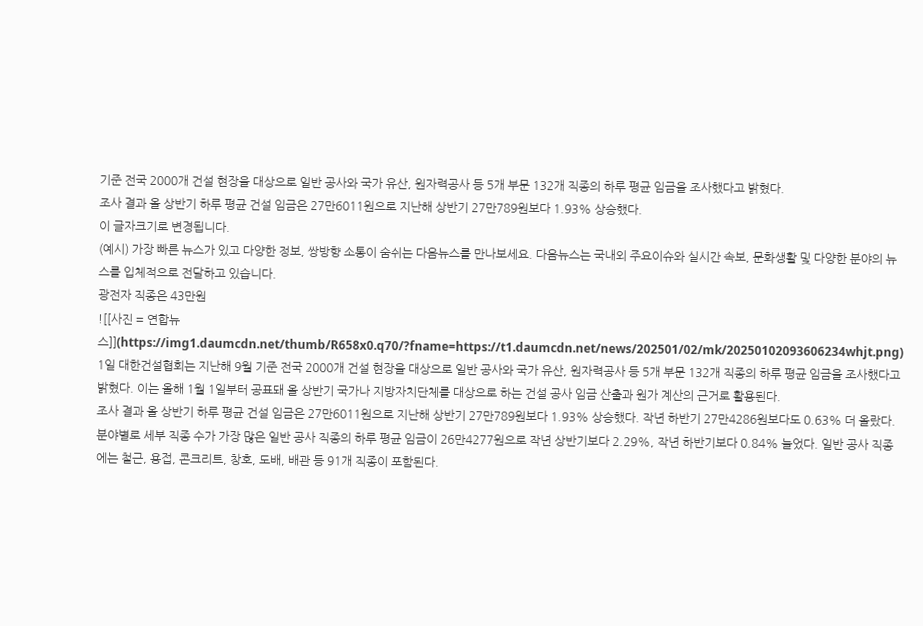기준 전국 2000개 건설 현장을 대상으로 일반 공사와 국가 유산, 원자력공사 등 5개 부문 132개 직종의 하루 평균 임금을 조사했다고 밝혔다.
조사 결과 올 상반기 하루 평균 건설 임금은 27만6011원으로 지난해 상반기 27만789원보다 1.93% 상승했다.
이 글자크기로 변경됩니다.
(예시) 가장 빠른 뉴스가 있고 다양한 정보, 쌍방향 소통이 숨쉬는 다음뉴스를 만나보세요. 다음뉴스는 국내외 주요이슈와 실시간 속보, 문화생활 및 다양한 분야의 뉴스를 입체적으로 전달하고 있습니다.
광전자 직종은 43만원
![[사진 = 연합뉴스]](https://img1.daumcdn.net/thumb/R658x0.q70/?fname=https://t1.daumcdn.net/news/202501/02/mk/20250102093606234whjt.png)
1일 대한건설협회는 지난해 9월 기준 전국 2000개 건설 현장을 대상으로 일반 공사와 국가 유산, 원자력공사 등 5개 부문 132개 직종의 하루 평균 임금을 조사했다고 밝혔다. 이는 올해 1월 1일부터 공표돼 올 상반기 국가나 지방자치단체를 대상으로 하는 건설 공사 임금 산출과 원가 계산의 근거로 활용된다.
조사 결과 올 상반기 하루 평균 건설 임금은 27만6011원으로 지난해 상반기 27만789원보다 1.93% 상승했다. 작년 하반기 27만4286원보다도 0.63% 더 올랐다. 분야별로 세부 직종 수가 가장 많은 일반 공사 직종의 하루 평균 임금이 26만4277원으로 작년 상반기보다 2.29%, 작년 하반기보다 0.84% 늘었다. 일반 공사 직종에는 철근, 용접, 콘크리트, 창호, 도배, 배관 등 91개 직종이 포함된다.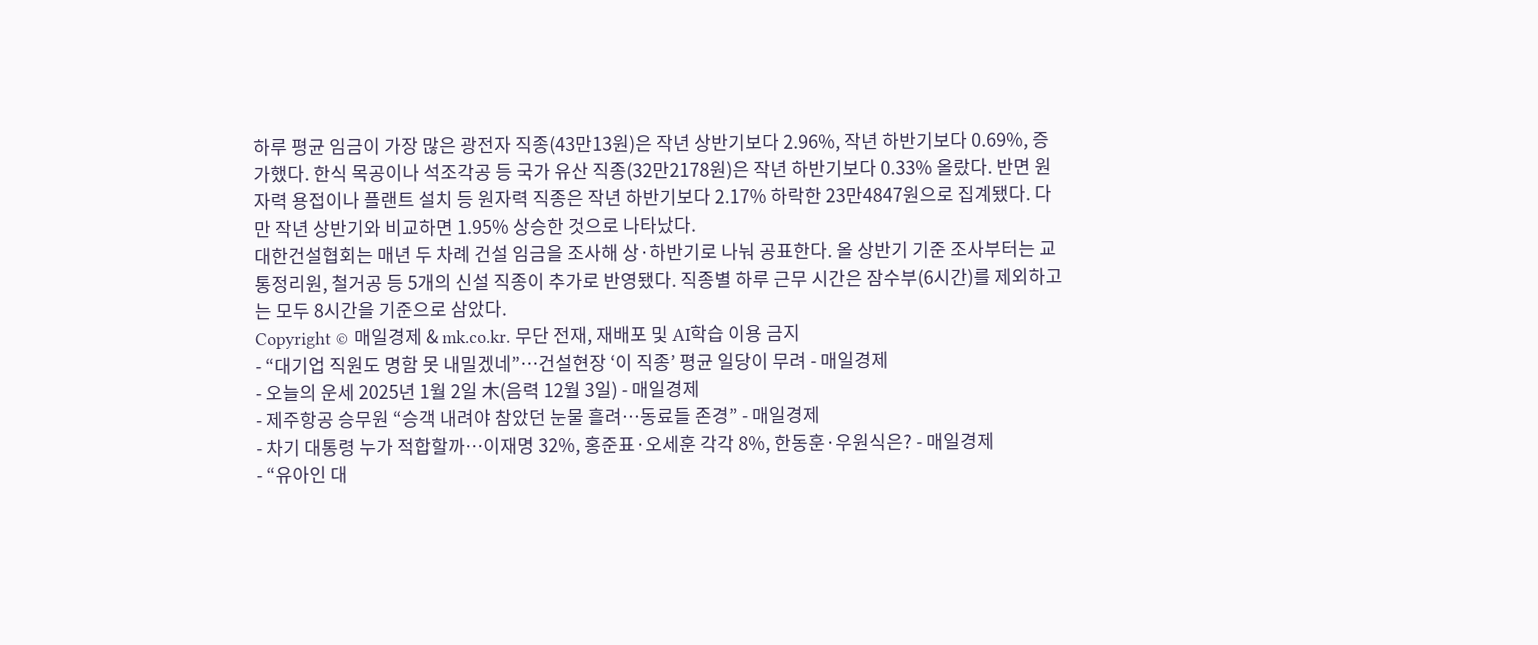하루 평균 임금이 가장 많은 광전자 직종(43만13원)은 작년 상반기보다 2.96%, 작년 하반기보다 0.69%, 증가했다. 한식 목공이나 석조각공 등 국가 유산 직종(32만2178원)은 작년 하반기보다 0.33% 올랐다. 반면 원자력 용접이나 플랜트 설치 등 원자력 직종은 작년 하반기보다 2.17% 하락한 23만4847원으로 집계됐다. 다만 작년 상반기와 비교하면 1.95% 상승한 것으로 나타났다.
대한건설협회는 매년 두 차례 건설 임금을 조사해 상·하반기로 나눠 공표한다. 올 상반기 기준 조사부터는 교통정리원, 철거공 등 5개의 신설 직종이 추가로 반영됐다. 직종별 하루 근무 시간은 잠수부(6시간)를 제외하고는 모두 8시간을 기준으로 삼았다.
Copyright © 매일경제 & mk.co.kr. 무단 전재, 재배포 및 AI학습 이용 금지
- “대기업 직원도 명함 못 내밀겠네”…건설현장 ‘이 직종’ 평균 일당이 무려 - 매일경제
- 오늘의 운세 2025년 1월 2일 木(음력 12월 3일) - 매일경제
- 제주항공 승무원 “승객 내려야 참았던 눈물 흘려…동료들 존경” - 매일경제
- 차기 대통령 누가 적합할까…이재명 32%, 홍준표·오세훈 각각 8%, 한동훈·우원식은? - 매일경제
- “유아인 대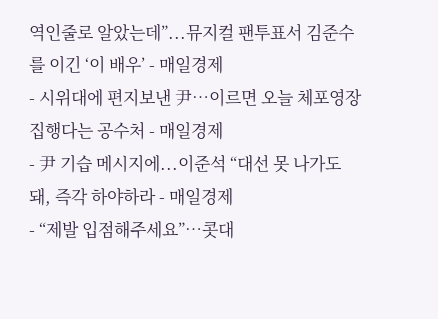역인줄로 알았는데”...뮤지컬 팬투표서 김준수를 이긴 ‘이 배우’ - 매일경제
- 시위대에 편지보낸 尹…이르면 오늘 체포영장 집행다는 공수처 - 매일경제
- 尹 기습 메시지에...이준석 “대선 못 나가도 돼, 즉각 하야하라 - 매일경제
- “제발 입점해주세요”…콧대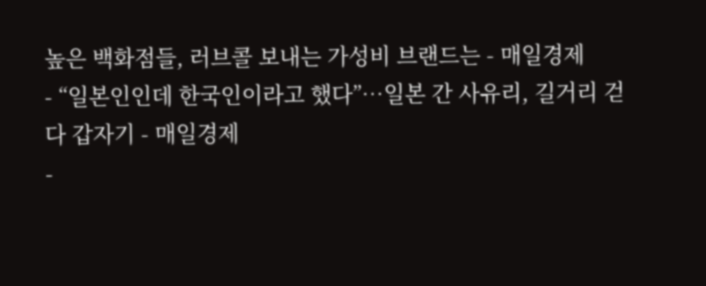높은 백화점들, 러브콜 보내는 가성비 브랜드는 - 매일경제
- “일본인인데 한국인이라고 했다”…일본 간 사유리, 길거리 걷다 갑자기 - 매일경제
-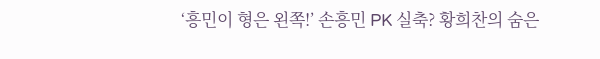‘흥민이 형은 왼쪽!’ 손흥민 PK 실축? 황희찬의 숨은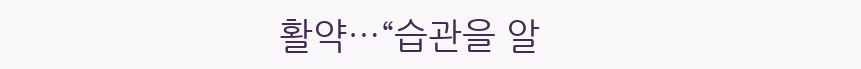활약…“습관을 알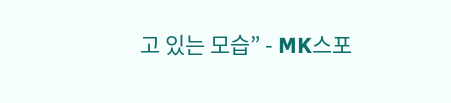고 있는 모습” - MK스포